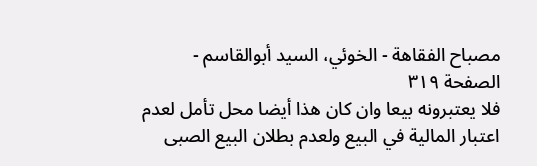مصباح الفقاهة - الخوئي، السيد أبوالقاسم - الصفحة ٣١٩
فلا يعتبرونه بيعا وان كان هذا أيضا محل تأمل لعدم اعتبار المالية في البيع ولعدم بطلان البيع الصبى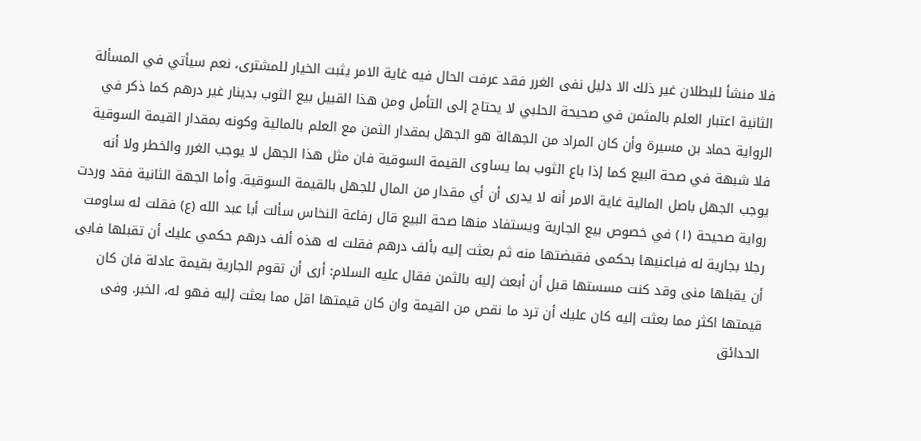فلا منشأ للبطلان غير ذلك الا دليل نفى الغرر فقد عرفت الحال فيه غاية الامر يثبت الخيار للمشترى، نعم سيأتي في المسألة الثانية اعتبار العلم بالمثمن في صحيحة الحلبي لا يحتاج إلى التأمل ومن هذا القبيل بيع الثوب بدينار غير درهم كما ذكر في الرواية حماد بن مسيرة وأن كان المراد من الجهالة هو الجهل بمقدار الثمن مع العلم بالمالية وكونه بمقدار القيمة السوقية فلا شبهة في صحة البيع كما إذا باع الثوب بما يساوى القيمة السوقية فان مثل هذا الجهل لا يوجب الغرر والخطر ولا أنه يوجب الجهل باصل المالية غاية الامر أنه لا يدرى أن أي مقدار من المال للجهل بالقيمة السوقية. وأما الجهة الثانية فقد وردت رواية صحيحة (١) في خصوص بيع الجارية ويستفاد منها صحة البيع قال رفاعة النخاس سألت أبا عبد الله (ع) فقلت له ساومت رجلا بجارية له فباعنيها بحكمى فقبضتها منه ثم بعثت إليه بألف درهم فقلت له هذه ألف درهم حكمي عليك أن تقبلها فابى أن يقبلها منى وقد كنت مسستها قبل أن أبعث إليه بالثمن فقال عليه السلام: أرى أن تقوم الجارية بقيمة عادلة فان كان قيمتها اكثر مما بعثت إليه كان عليك أن ترد ما نقص من القيمة وان كان قيمتها اقل مما بعثت إليه فهو له، الخبر. وفى الحدائق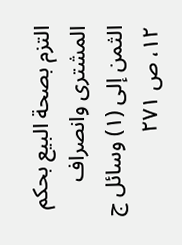التزم بصحة البيع بحكم المشترى وانصراف الثمن إلى (١) وسائل ج ١٢، ص ٢٧١